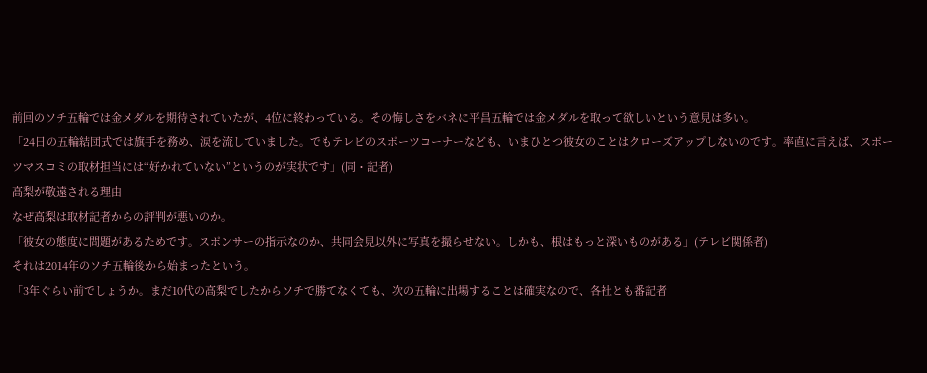前回のソチ五輪では金メダルを期待されていたが、4位に終わっている。その悔しさをバネに平昌五輪では金メダルを取って欲しいという意見は多い。
「24日の五輪結団式では旗手を務め、涙を流していました。でもテレビのスポーツコーナーなども、いまひとつ彼女のことはクローズアップしないのです。率直に言えば、スポーツマスコミの取材担当には“好かれていない”というのが実状です」(同・記者)
高梨が敬遠される理由
なぜ高梨は取材記者からの評判が悪いのか。
「彼女の態度に問題があるためです。スポンサーの指示なのか、共同会見以外に写真を撮らせない。しかも、根はもっと深いものがある」(テレビ関係者)
それは2014年のソチ五輪後から始まったという。
「3年ぐらい前でしょうか。まだ10代の高梨でしたからソチで勝てなくても、次の五輪に出場することは確実なので、各社とも番記者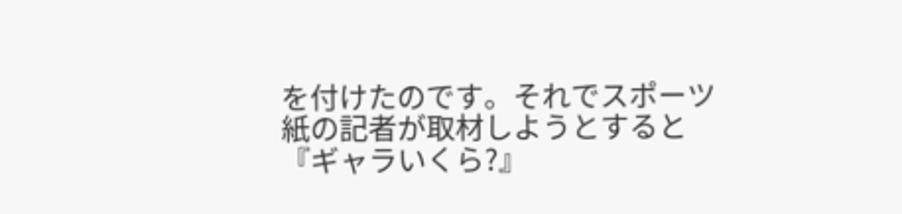を付けたのです。それでスポーツ紙の記者が取材しようとすると『ギャラいくら?』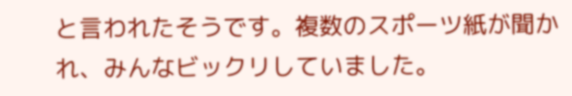と言われたそうです。複数のスポーツ紙が聞かれ、みんなビックリしていました。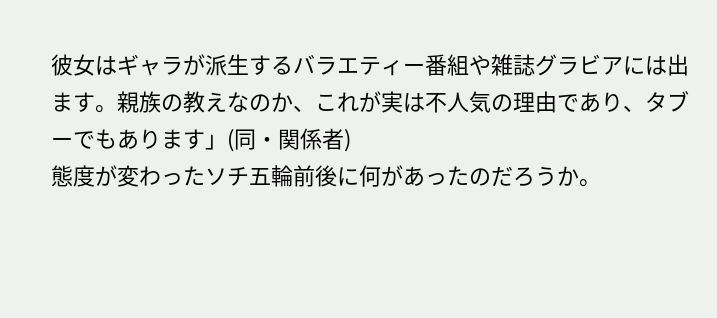彼女はギャラが派生するバラエティー番組や雑誌グラビアには出ます。親族の教えなのか、これが実は不人気の理由であり、タブーでもあります」(同・関係者)
態度が変わったソチ五輪前後に何があったのだろうか。